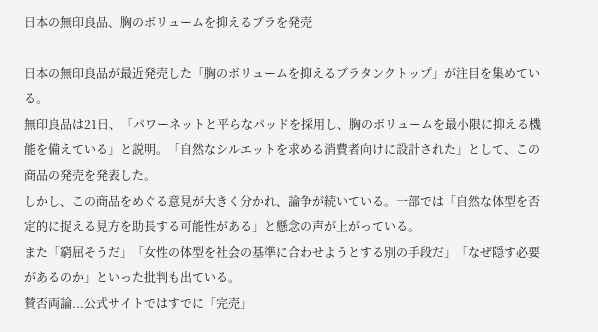日本の無印良品、胸のボリュームを抑えるブラを発売

日本の無印良品が最近発売した「胸のボリュームを抑えるブラタンクトップ」が注目を集めている。
無印良品は21日、「パワーネットと平らなパッドを採用し、胸のボリュームを最小限に抑える機能を備えている」と説明。「自然なシルエットを求める消費者向けに設計された」として、この商品の発売を発表した。
しかし、この商品をめぐる意見が大きく分かれ、論争が続いている。一部では「自然な体型を否定的に捉える見方を助長する可能性がある」と懸念の声が上がっている。
また「窮屈そうだ」「女性の体型を社会の基準に合わせようとする別の手段だ」「なぜ隠す必要があるのか」といった批判も出ている。
賛否両論...公式サイトではすでに「完売」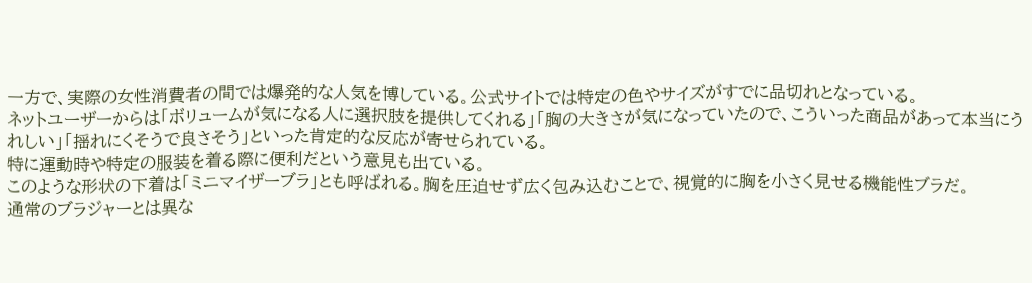一方で、実際の女性消費者の間では爆発的な人気を博している。公式サイトでは特定の色やサイズがすでに品切れとなっている。
ネットユーザーからは「ボリュームが気になる人に選択肢を提供してくれる」「胸の大きさが気になっていたので、こういった商品があって本当にうれしい」「揺れにくそうで良さそう」といった肯定的な反応が寄せられている。
特に運動時や特定の服装を着る際に便利だという意見も出ている。
このような形状の下着は「ミニマイザーブラ」とも呼ばれる。胸を圧迫せず広く包み込むことで、視覚的に胸を小さく見せる機能性ブラだ。
通常のブラジャーとは異な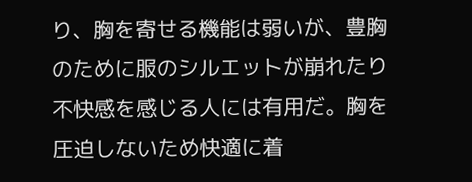り、胸を寄せる機能は弱いが、豊胸のために服のシルエットが崩れたり不快感を感じる人には有用だ。胸を圧迫しないため快適に着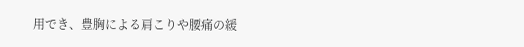用でき、豊胸による肩こりや腰痛の緩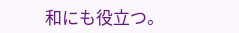和にも役立つ。